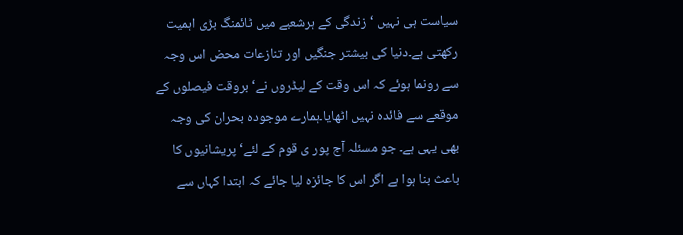سیاست ہی نہیں ‘زندگی کے ہرشعبے میں ٹائمنگ بڑی اہمیت رکھتی ہے۔دنیا کی بیشتر جنگیں اور تنازعات محض اس وجہ سے رونما ہوئے کہ اس وقت کے لیڈروں نے‘ بروقت فیصلوں کے موقعے سے فائدہ نہیں اٹھایا۔ہمارے موجودہ بحران کی وجہ بھی یہی ہے۔ جو مسئلہ آج پور ی قوم کے لئے‘ پریشانیوں کا باعث بنا ہوا ہے اگر اس کا جائزہ لیا جائے کہ ابتدا کہاں سے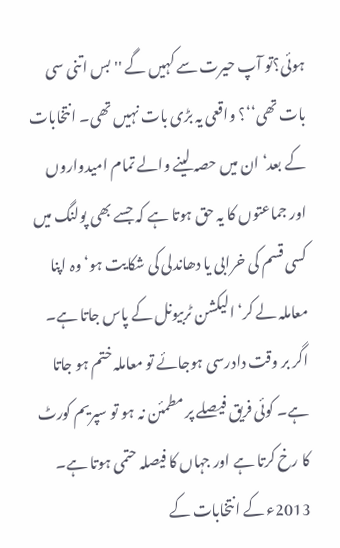ہوئی؟تو آپ حیرت سے کہیں گے ''بس اتنی سی بات تھی‘‘؟ واقعی یہ بڑی بات نہیں تھی۔ انتخابات کے بعد‘ ان میں حصہ لینے والے تمام امیدواروں اور جماعتوں کا یہ حق ہوتا ہے کہ جسے بھی پولنگ میں کسی قسم کی خرابی یا دھاندلی کی شکایت ہو‘ وہ اپنا معاملہ لے کر‘ الیکشن ٹربیونل کے پاس جاتا ہے۔ اگر بر وقت دادرسی ہوجائے تو معاملہ ختم ہو جاتا ہے۔ کوئی فریق فیصلے پر مطمئن نہ ہو تو سپریم کورٹ کا رخ کرتا ہے اور جہاں کا فیصلہ حتمی ہوتا ہے۔ 2013ء کے انتخابات کے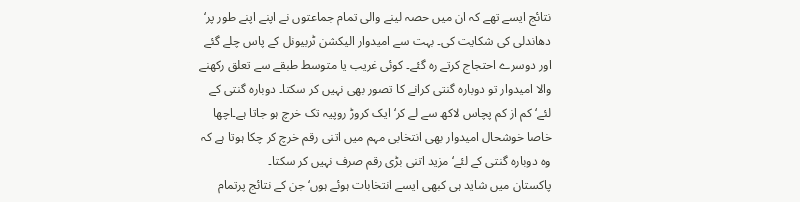نتائج ایسے تھے کہ ان میں حصہ لینے والی تمام جماعتوں نے اپنے اپنے طور پر‘ دھاندلی کی شکایت کی۔ بہت سے امیدوار الیکشن ٹربیونل کے پاس چلے گئے اور دوسرے احتجاج کرتے رہ گئے۔ کوئی غریب یا متوسط طبقے سے تعلق رکھنے والا امیدوار تو دوبارہ گنتی کرانے کا تصور بھی نہیں کر سکتا۔ دوبارہ گنتی کے لئے‘ کم از کم پچاس لاکھ سے لے کر‘ ایک کروڑ روپیہ تک خرچ ہو جاتا ہے۔اچھا خاصا خوشحال امیدوار بھی انتخابی مہم میں اتنی رقم خرچ کر چکا ہوتا ہے کہ وہ دوبارہ گنتی کے لئے‘ مزید اتنی بڑی رقم صرف نہیں کر سکتا۔
پاکستان میں شاید ہی کبھی ایسے انتخابات ہوئے ہوں‘ جن کے نتائج پرتمام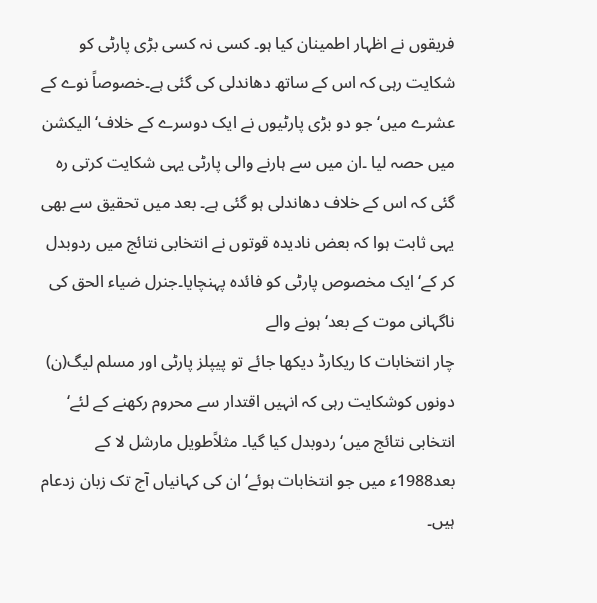فریقوں نے اظہار اطمینان کیا ہو۔ کسی نہ کسی بڑی پارٹی کو شکایت رہی کہ اس کے ساتھ دھاندلی کی گئی ہے۔خصوصاً نوے کے عشرے میں‘ جو دو بڑی پارٹیوں نے ایک دوسرے کے خلاف‘ الیکشن میں حصہ لیا ۔ان میں سے ہارنے والی پارٹی یہی شکایت کرتی رہ گئی کہ اس کے خلاف دھاندلی ہو گئی ہے۔ بعد میں تحقیق سے بھی یہی ثابت ہوا کہ بعض نادیدہ قوتوں نے انتخابی نتائج میں ردوبدل کر کے‘ ایک مخصوص پارٹی کو فائدہ پہنچایا۔جنرل ضیاء الحق کی ناگہانی موت کے بعد‘ ہونے والے
چار انتخابات کا ریکارڈ دیکھا جائے تو پیپلز پارٹی اور مسلم لیگ(ن) دونوں کوشکایت رہی کہ انہیں اقتدار سے محروم رکھنے کے لئے‘ انتخابی نتائج میں‘ ردوبدل کیا گیا۔ مثلاًطویل مارشل لا کے بعد1988ء میں جو انتخابات ہوئے‘ ان کی کہانیاں آج تک زبان زدعام ہیں۔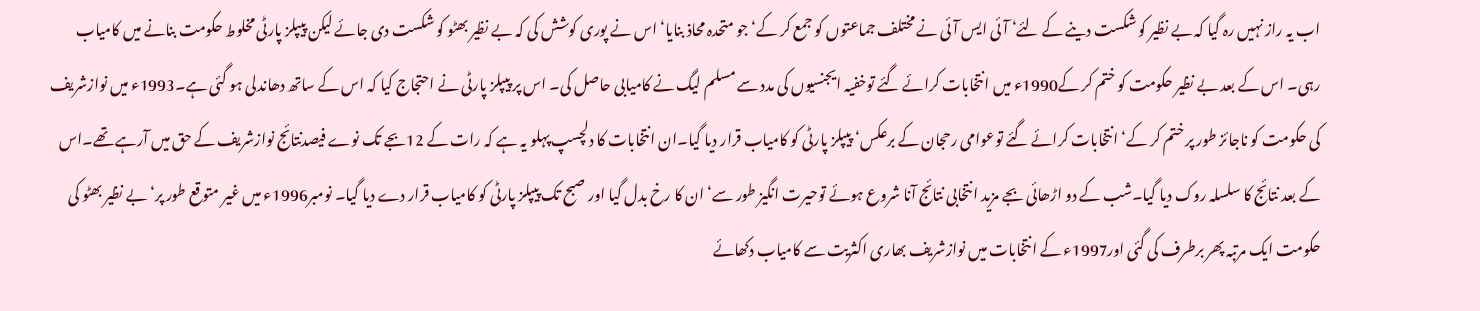اب یہ راز نہیں رہ گیا کہ بے نظیر کو شکست دینے کے لئے‘ آئی ایس آئی نے مختلف جماعتوں کو جمع کر کے‘ جو متحدہ محاذ بنایا‘ اس نے پوری کوشش کی کہ بے نظیر بھٹو کو شکست دی جائے لیکن پیپلز پارٹی مخلوط حکومت بنانے میں کامیاب رہی۔ اس کے بعد بے نظیر حکومت کو ختم کر کے1990ء میں انتخابات کرائے گئے توخفیہ ایجنسیوں کی مدد سے مسلم لیگ نے کامیابی حاصل کی۔ اس پر پیپلز پارٹی نے احتجاج کیا کہ اس کے ساتھ دھاندلی ہو گئی ہے۔1993ء میں نوازشریف کی حکومت کو ناجائز طور پر ختم کر کے‘ انتخابات کرائے گئے توعوامی رحجان کے برعکس‘ پیپلز پارٹی کو کامیاب قرار دیا گیا۔ان انتخابات کا دلچسپ پہلو یہ ہے کہ رات کے 12بجے تک نوے فیصدنتائج نوازشریف کے حق میں آرہے تھے۔اس کے بعد نتائج کا سلسلہ روک دیا گیا۔شب کے دو اڑھائی بجے مزید انتخابی نتائج آنا شروع ہوئے توحیرت انگیز طور سے‘ ان کا رخ بدل گیا اور صبح تک پیپلز پارٹی کو کامیاب قرار دے دیا گیا۔ نومبر1996ء میں غیر متوقع طور پر‘ بے نظیر بھٹو کی حکومت ایک مرتبہ پھر برطرف کی گئی اور1997ء کے انتخابات میں نوازشریف بھاری اکثریت سے کامیاب دکھائے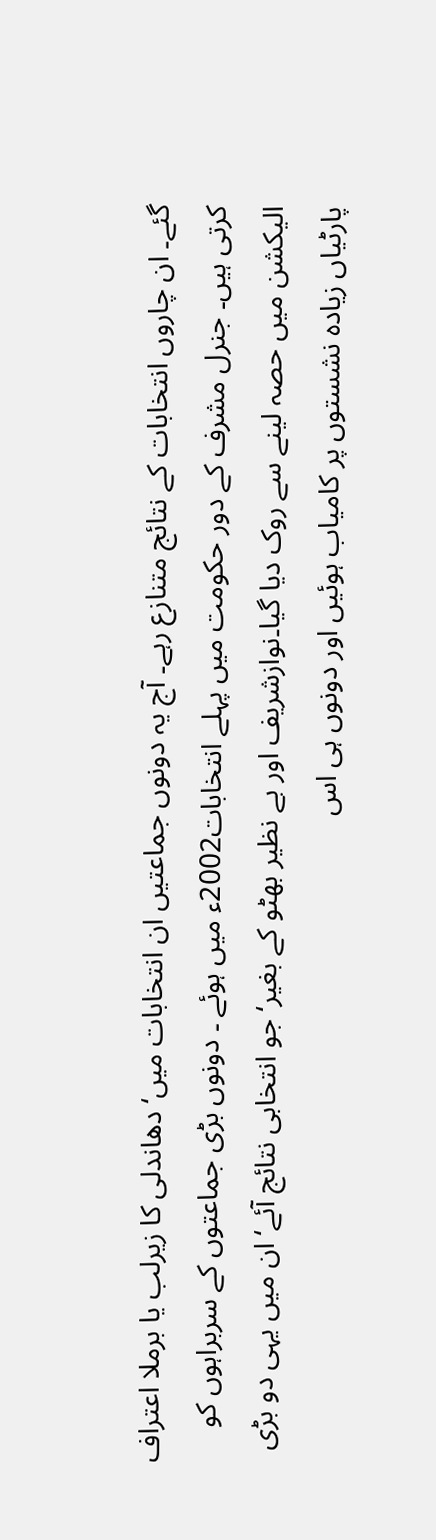گئے۔ ان چاروں انتخابات کے نتائج متنازع رہے۔ آج یہ دونوں جماعتیں ان انتخابات میں‘ دھاندلی کا زیرلب یا برملا اعتراف کرتی ہیں۔ جنرل مشرف کے دور حکومت میں پہلے انتخابات2002ء میں ہوئے ۔ دونوں بڑی جماعتوں کے سربراہوں کو الیکشن میں حصہ لینے سے روک دیا گیا۔نوازشریف اور بے نظیر بھٹو کے بغیر‘ جو انتخابی نتائج آئے‘ ان میں یہی دو بڑی پارٹیاں زیادہ نشستوں پر کامیاب ہوئیں اور دونوں ہی اس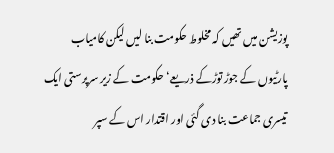پوزیشن میں تھیں کہ مخلوط حکومت بنا لیں لیکن کامیاب پارٹیوں کے جوڑ توڑکے ذریعے‘ حکومت کے زیر سرپرستی ایک تیسری جماعت بنا دی گئی اور اقتدار اس کے سپر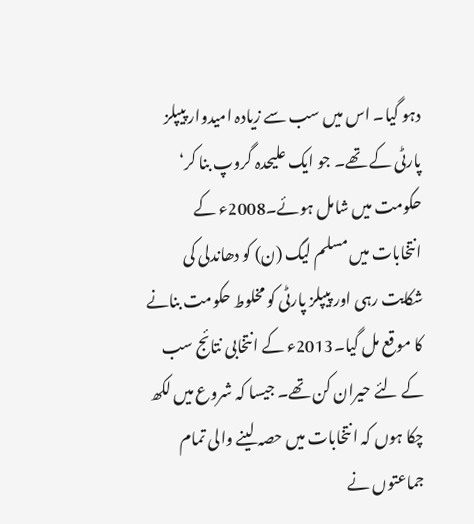دہو گیا۔ اس میں سب سے زیادہ امیدوار پیپلز پارٹی کے تھے۔ جو ایک علیحدہ گروپ بنا کر‘ حکومت میں شامل ہوئے۔2008ء کے انتخابات میں مسلم لیگ (ن) کو دھاندلی کی شکایت رہی اور پیپلز پارٹی کو مخلوط حکومت بنانے کا موقع مل گیا۔2013ء کے انتخابی نتائج سب کے لئے حیران کن تھے۔ جیسا کہ شروع میں لکھ چکا ہوں کہ انتخابات میں حصہ لینے والی تمام جماعتوں نے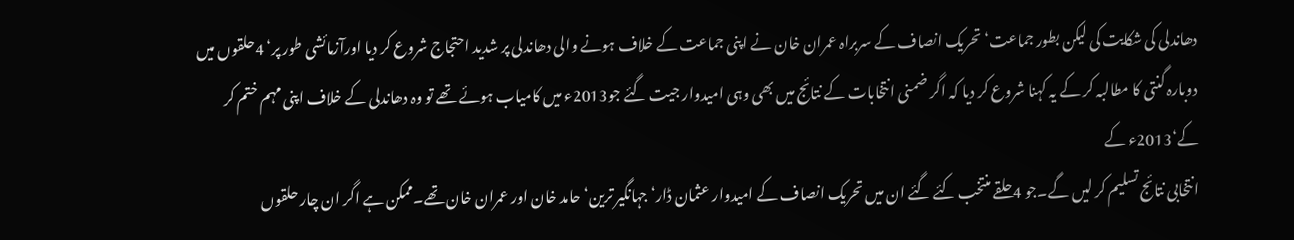دھاندلی کی شکایت کی لیکن بطور جماعت‘ تحریک انصاف کے سربراہ عمران خان نے اپنی جماعت کے خلاف ہونے والی دھاندلی پر شدید احتجاج شروع کر دیا اورآزمائشی طور پر‘ 4حلقوں میں دوبارہ گنتی کا مطالبہ کر کے یہ کہنا شروع کر دیا کہ اگر ضمنی انتخابات کے نتائج میں بھی وہی امیدوار جیت گئے جو2013ء میں کامیاب ہوئے تھے تو وہ دھاندلی کے خلاف اپنی مہم ختم کر کے‘2013ء کے
انتخابی نتائج تسلیم کر لیں گے۔جو 4حلقے منتخب کئے گئے ان میں تحریک انصاف کے امیدوار عثمان ڈار‘ جہانگیر ترین‘ حامد خان اور عمران خان تھے۔ممکن ہے اگر ان چار حلقوں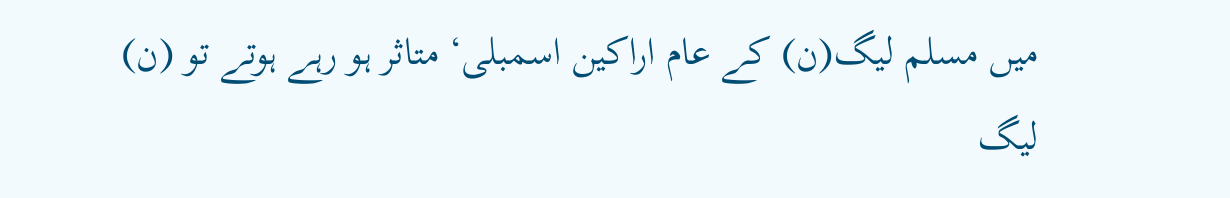میں مسلم لیگ(ن) کے عام اراکین اسمبلی‘ متاثر ہو رہے ہوتے تو (ن) لیگ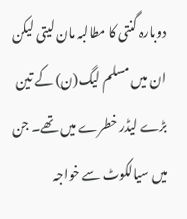دوبارہ گنتی کا مطالبہ مان لیتی لیکن ان میں مسلم لیگ(ن) کے تین بڑے لیڈر خطرے میں تھے۔ جن میں سیالکوٹ سے خواجہ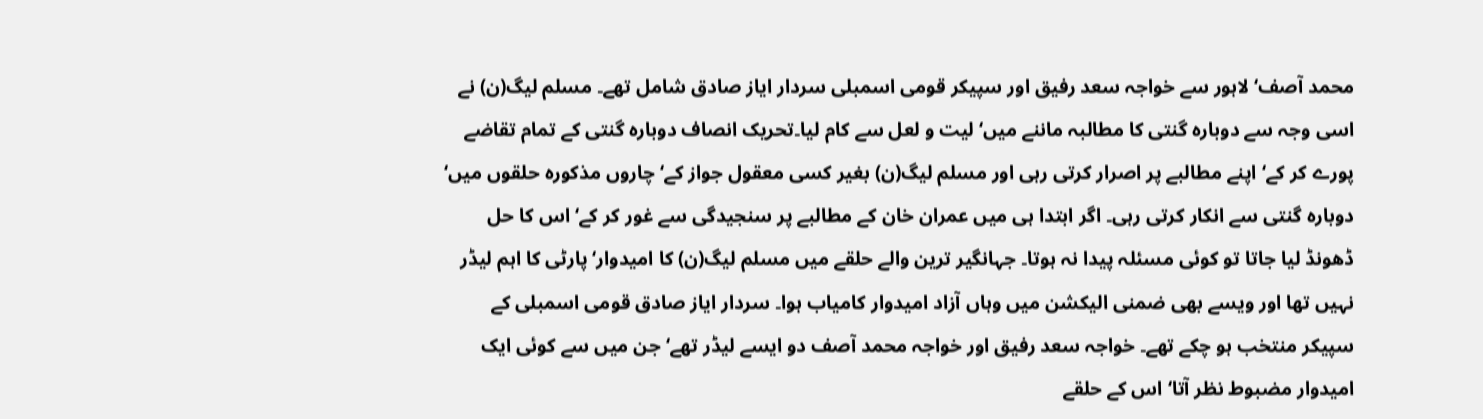محمد آصف‘ لاہور سے خواجہ سعد رفیق اور سپیکر قومی اسمبلی سردار ایاز صادق شامل تھے۔ مسلم لیگ(ن) نے اسی وجہ سے دوبارہ گنتی کا مطالبہ ماننے میں‘ لیت و لعل سے کام لیا۔تحریک انصاف دوبارہ گنتی کے تمام تقاضے پورے کر کے‘اپنے مطالبے پر اصرار کرتی رہی اور مسلم لیگ(ن) بغیر کسی معقول جواز کے‘ چاروں مذکورہ حلقوں میں‘ دوبارہ گنتی سے انکار کرتی رہی۔ اگر ابتدا ہی میں عمران خان کے مطالبے پر سنجیدگی سے غور کر کے‘ اس کا حل ڈھونڈ لیا جاتا تو کوئی مسئلہ پیدا نہ ہوتا۔ جہانگیر ترین والے حلقے میں مسلم لیگ(ن) کا امیدوار‘ پارٹی کا اہم لیڈر نہیں تھا اور ویسے بھی ضمنی الیکشن میں وہاں آزاد امیدوار کامیاب ہوا۔ سردار ایاز صادق قومی اسمبلی کے سپیکر منتخب ہو چکے تھے۔ خواجہ سعد رفیق اور خواجہ محمد آصف دو ایسے لیڈر تھے‘ جن میں سے کوئی ایک امیدوار مضبوط نظر آتا‘ اس کے حلقے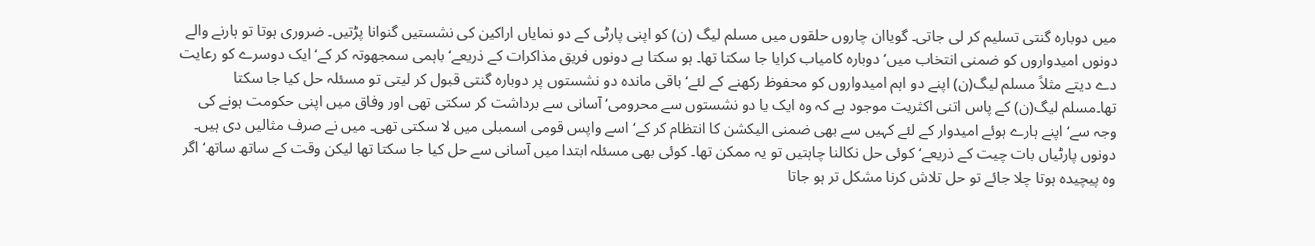میں دوبارہ گنتی تسلیم کر لی جاتی۔ گویاان چاروں حلقوں میں مسلم لیگ (ن) کو اپنی پارٹی کے دو نمایاں اراکین کی نشستیں گنوانا پڑتیں۔ ضروری ہوتا تو ہارنے والے دونوں امیدواروں کو ضمنی انتخاب میں‘ دوبارہ کامیاب کرایا جا سکتا تھا۔ ہو سکتا ہے دونوں فریق مذاکرات کے ذریعے‘ باہمی سمجھوتہ کر کے‘ ایک دوسرے کو رعایت دے دیتے مثلاً مسلم لیگ(ن) اپنے دو اہم امیدواروں کو محفوظ رکھنے کے لئے‘ باقی ماندہ دو نشستوں پر دوبارہ گنتی قبول کر لیتی تو مسئلہ حل کیا جا سکتا تھا۔مسلم لیگ(ن) کے پاس اتنی اکثریت موجود ہے کہ وہ ایک یا دو نشستوں سے محرومی‘ آسانی سے برداشت کر سکتی تھی اور وفاق میں اپنی حکومت ہونے کی وجہ سے‘ اپنے ہارے ہوئے امیدوار کے لئے کہیں سے بھی ضمنی الیکشن کا انتظام کر کے‘ اسے واپس قومی اسمبلی میں لا سکتی تھی۔ میں نے صرف مثالیں دی ہیں۔ دونوں پارٹیاں بات چیت کے ذریعے‘ کوئی حل نکالنا چاہتیں تو یہ ممکن تھا۔ کوئی بھی مسئلہ ابتدا میں آسانی سے حل کیا جا سکتا تھا لیکن وقت کے ساتھ ساتھ‘ اگر وہ پیچیدہ ہوتا چلا جائے تو حل تلاش کرنا مشکل تر ہو جاتا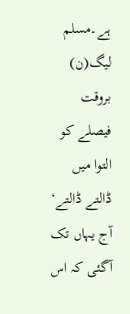ہے۔مسلم لیگ(ن) بروقت فیصلے کو التوا میں ڈالتے ڈالتے‘ آج یہاں تک آگئی کہ اس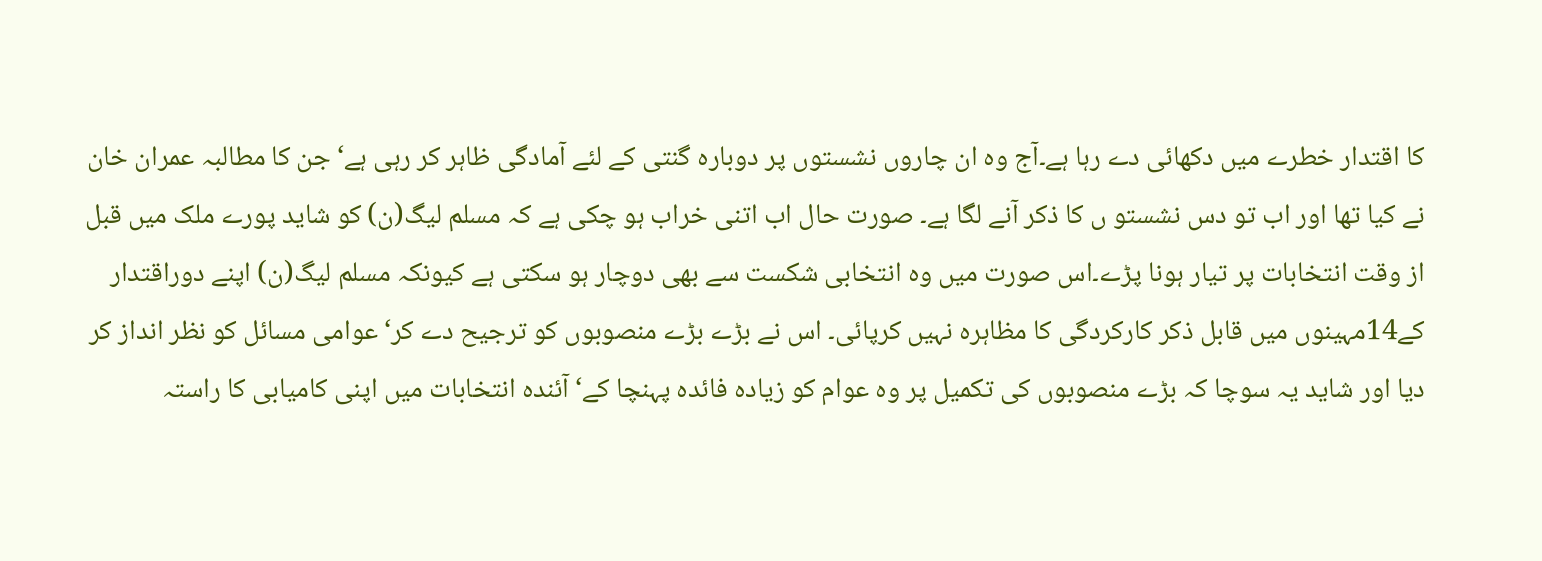کا اقتدار خطرے میں دکھائی دے رہا ہے۔آج وہ ان چاروں نشستوں پر دوبارہ گنتی کے لئے آمادگی ظاہر کر رہی ہے‘ جن کا مطالبہ عمران خان نے کیا تھا اور اب تو دس نشستو ں کا ذکر آنے لگا ہے۔ صورت حال اب اتنی خراب ہو چکی ہے کہ مسلم لیگ(ن) کو شاید پورے ملک میں قبل از وقت انتخابات پر تیار ہونا پڑے۔اس صورت میں وہ انتخابی شکست سے بھی دوچار ہو سکتی ہے کیونکہ مسلم لیگ(ن) اپنے دوراقتدار کے14مہینوں میں قابل ذکر کارکردگی کا مظاہرہ نہیں کرپائی۔ اس نے بڑے بڑے منصوبوں کو ترجیح دے کر‘ عوامی مسائل کو نظر انداز کر دیا اور شاید یہ سوچا کہ بڑے منصوبوں کی تکمیل پر وہ عوام کو زیادہ فائدہ پہنچا کے‘ آئندہ انتخابات میں اپنی کامیابی کا راستہ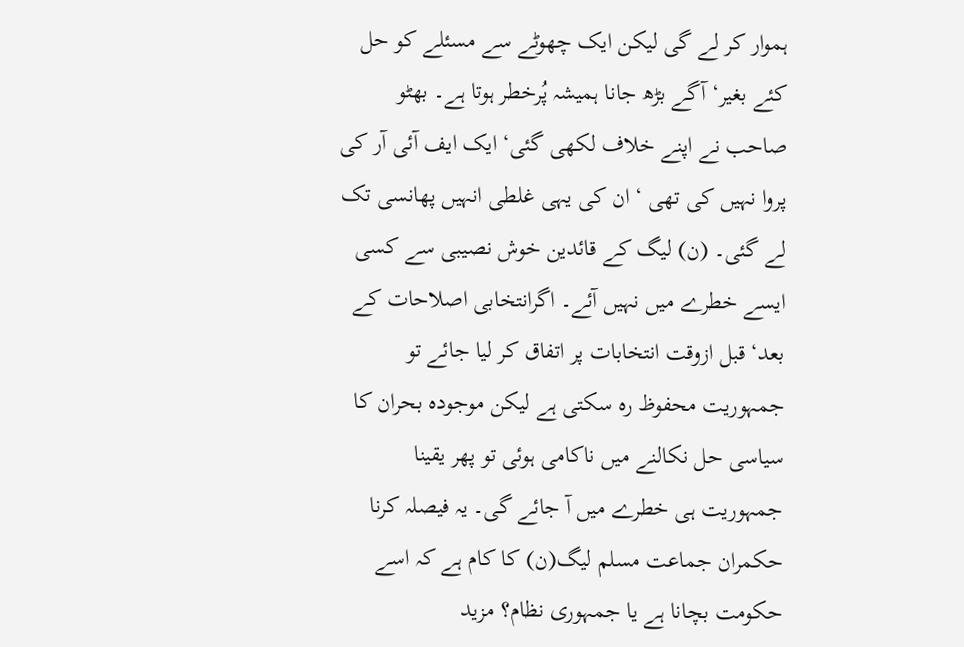ہموار کر لے گی لیکن ایک چھوٹے سے مسئلے کو حل کئے بغیر‘ آگے بڑھ جانا ہمیشہ پُرخطر ہوتا ہے۔ بھٹو صاحب نے اپنے خلاف لکھی گئی‘ ایک ایف آئی آر کی پروا نہیں کی تھی ‘ ان کی یہی غلطی انہیں پھانسی تک لے گئی۔ (ن) لیگ کے قائدین خوش نصیبی سے کسی ایسے خطرے میں نہیں آئے۔ اگرانتخابی اصلاحات کے بعد‘ قبل ازوقت انتخابات پر اتفاق کر لیا جائے تو جمہوریت محفوظ رہ سکتی ہے لیکن موجودہ بحران کا سیاسی حل نکالنے میں ناکامی ہوئی تو پھر یقینا جمہوریت ہی خطرے میں آ جائے گی۔ یہ فیصلہ کرنا حکمران جماعت مسلم لیگ(ن) کا کام ہے کہ اسے حکومت بچانا ہے یا جمہوری نظام؟ مزید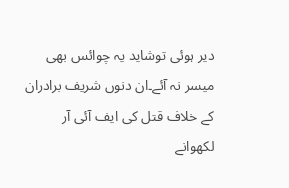دیر ہوئی توشاید یہ چوائس بھی میسر نہ آئے۔ان دنوں شریف برادران کے خلاف قتل کی ایف آئی آر لکھوانے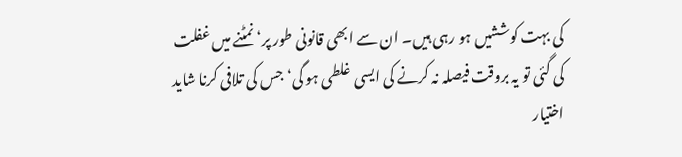کی بہت کوششیں ہو رہی ہیں۔ ان سے ابھی قانونی طور پر‘ نمٹنے میں غفلت کی گئی تو یہ بروقت فیصلہ نہ کرنے کی ایسی غلطی ہو گی‘ جس کی تلافی کرنا شاید اختیار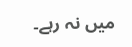میں نہ رہے۔